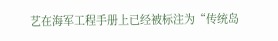艺在海军工程手册上已经被标注为“传统岛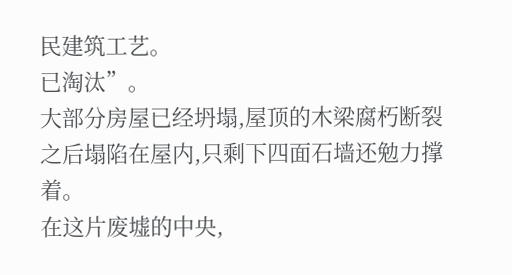民建筑工艺。
已淘汰”。
大部分房屋已经坍塌,屋顶的木梁腐朽断裂之后塌陷在屋内,只剩下四面石墙还勉力撑着。
在这片废墟的中央,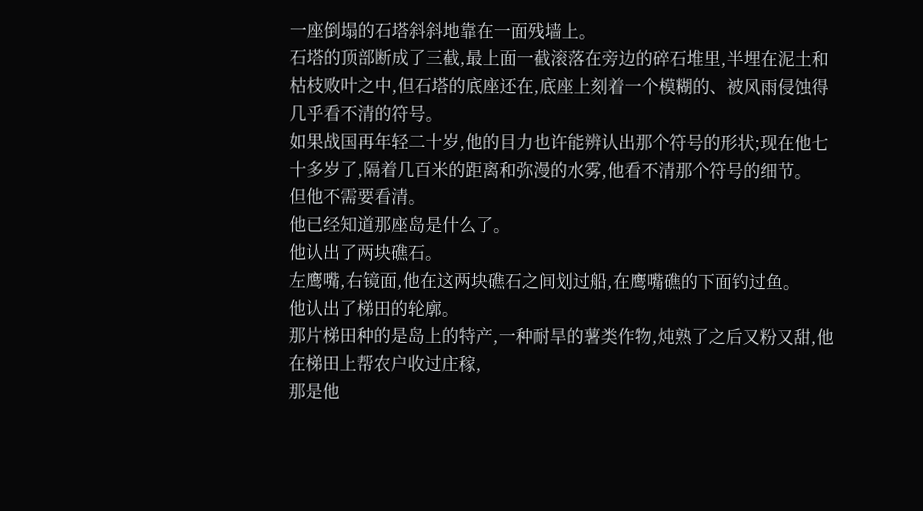一座倒塌的石塔斜斜地靠在一面残墙上。
石塔的顶部断成了三截,最上面一截滚落在旁边的碎石堆里,半埋在泥土和枯枝败叶之中,但石塔的底座还在,底座上刻着一个模糊的、被风雨侵蚀得几乎看不清的符号。
如果战国再年轻二十岁,他的目力也许能辨认出那个符号的形状;现在他七十多岁了,隔着几百米的距离和弥漫的水雾,他看不清那个符号的细节。
但他不需要看清。
他已经知道那座岛是什么了。
他认出了两块礁石。
左鹰嘴,右镜面,他在这两块礁石之间划过船,在鹰嘴礁的下面钓过鱼。
他认出了梯田的轮廓。
那片梯田种的是岛上的特产,一种耐旱的薯类作物,炖熟了之后又粉又甜,他在梯田上帮农户收过庄稼,
那是他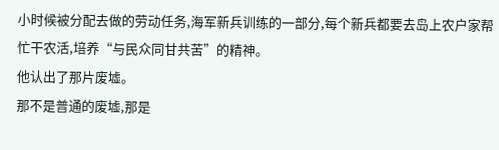小时候被分配去做的劳动任务,海军新兵训练的一部分,每个新兵都要去岛上农户家帮忙干农活,培养“与民众同甘共苦”的精神。
他认出了那片废墟。
那不是普通的废墟,那是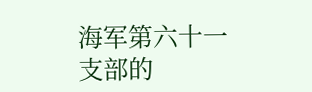海军第六十一支部的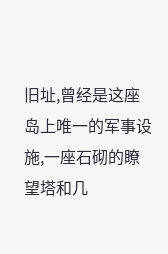旧址,曾经是这座岛上唯一的军事设施,一座石砌的瞭望塔和几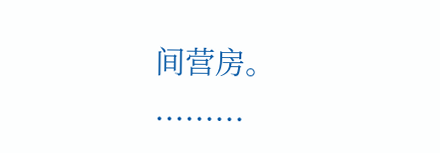间营房。
.........